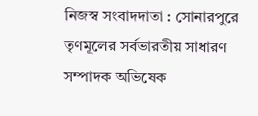নিজস্ব সংবাদদাতা : সোনারপুরে তৃণমূলের সর্বভারতীয় সাধারণ সম্পাদক অভিষেক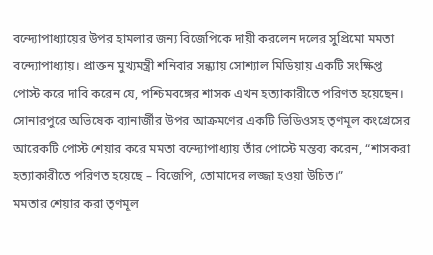বন্দ্যোপাধ্যায়ের উপর হামলার জন্য বিজেপিকে দায়ী করলেন দলের সুপ্রিমো মমতা বন্দ্যোপাধ্যায়। প্রাক্তন মুখ্যমন্ত্রী শনিবার সন্ধ্যায় সোশ্যাল মিডিয়ায় একটি সংক্ষিপ্ত পোস্ট করে দাবি করেন যে, পশ্চিমবঙ্গের শাসক এখন হত্যাকারীতে পরিণত হয়েছেন।
সোনারপুরে অভিষেক ব্যানার্জীর উপর আক্রমণের একটি ভিডিওসহ তৃণমূল কংগ্রেসের আরেকটি পোস্ট শেয়ার করে মমতা বন্দ্যোপাধ্যায় তাঁর পোস্টে মন্তব্য করেন, “শাসকরা হত্যাকারীতে পরিণত হয়েছে – বিজেপি, তোমাদের লজ্জা হওয়া উচিত।”
মমতার শেয়ার করা তৃণমূল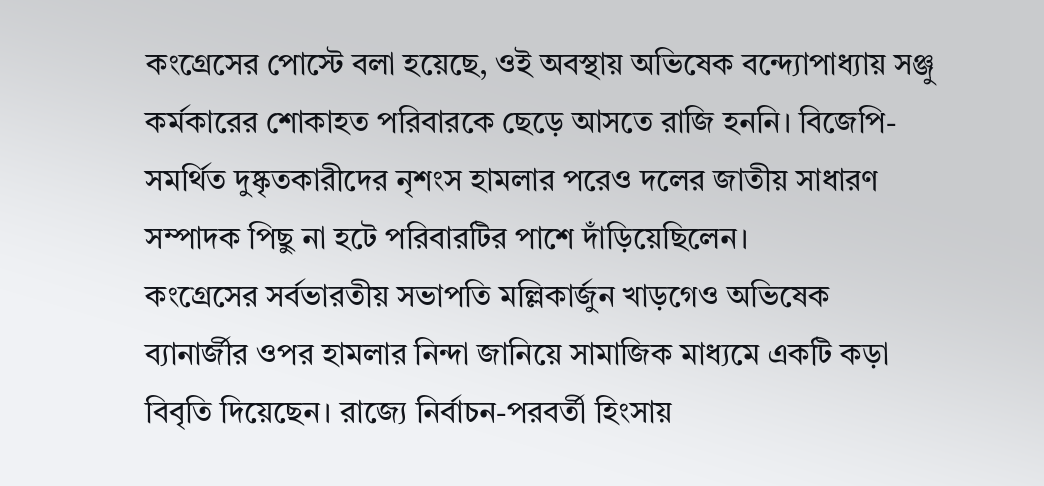কংগ্রেসের পোস্টে বলা হয়েছে, ওই অবস্থায় অভিষেক বন্দ্যোপাধ্যায় সঞ্জু কর্মকারের শোকাহত পরিবারকে ছেড়ে আসতে রাজি হননি। বিজেপি-সমর্থিত দুষ্কৃতকারীদের নৃশংস হামলার পরেও দলের জাতীয় সাধারণ সম্পাদক পিছু না হটে পরিবারটির পাশে দাঁড়িয়েছিলেন।
কংগ্রেসের সর্বভারতীয় সভাপতি মল্লিকার্জুন খাড়গেও অভিষেক ব্যানার্জীর ওপর হামলার নিন্দা জানিয়ে সামাজিক মাধ্যমে একটি কড়া বিবৃতি দিয়েছেন। রাজ্যে নির্বাচন-পরবর্তী হিংসায়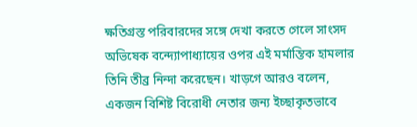ক্ষতিগ্রস্ত পরিবারদের সঙ্গে দেখা করতে গেলে সাংসদ অভিষেক বন্দ্যোপাধ্যায়ের ওপর এই মর্মান্তিক হামলার তিনি তীব্র নিন্দা করেছেন। খাড়গে আরও বলেন, একজন বিশিষ্ট বিরোধী নেতার জন্য ইচ্ছাকৃতভাবে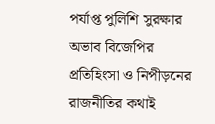পর্যাপ্ত পুলিশি সুরক্ষার অভাব বিজেপির প্রতিহিংসা ও নিপীড়নের রাজনীতির কথাই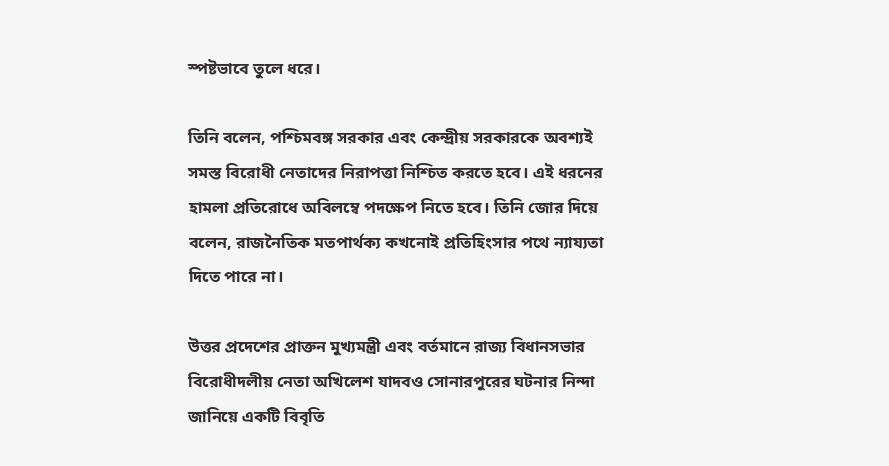স্পষ্টভাবে তুলে ধরে।

তিনি বলেন, পশ্চিমবঙ্গ সরকার এবং কেন্দ্রীয় সরকারকে অবশ্যই সমস্ত বিরোধী নেতাদের নিরাপত্তা নিশ্চিত করতে হবে। এই ধরনের হামলা প্রতিরোধে অবিলম্বে পদক্ষেপ নিতে হবে। তিনি জোর দিয়ে বলেন, রাজনৈতিক মতপার্থক্য কখনোই প্রতিহিংসার পথে ন্যায্যতা দিতে পারে না।

উত্তর প্রদেশের প্রাক্তন মুখ্যমন্ত্রী এবং বর্তমানে রাজ্য বিধানসভার বিরোধীদলীয় নেতা অখিলেশ যাদবও সোনারপুরের ঘটনার নিন্দা জানিয়ে একটি বিবৃতি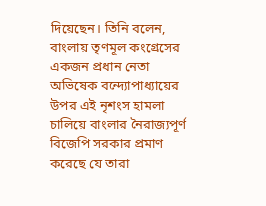দিয়েছেন। তিনি বলেন, বাংলায় তৃণমূল কংগ্রেসের একজন প্রধান নেতা অভিষেক বন্দ্যোপাধ্যায়ের উপর এই নৃশংস হামলা চালিয়ে বাংলার নৈরাজ্যপূর্ণ বিজেপি সরকার প্রমাণ করেছে যে তারা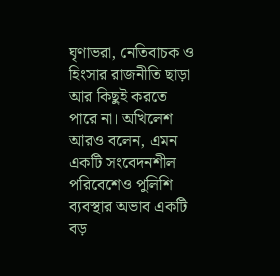ঘৃণাভরা, নেতিবাচক ও হিংসার রাজনীতি ছাড়া আর কিছুই করতে পারে না। অখিলেশ আরও বলেন, এমন একটি সংবেদনশীল পরিবেশেও পুলিশি ব্যবস্থার অভাব একটি বড়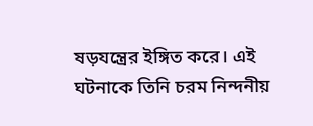ষড়যন্ত্রের ইঙ্গিত করে। এই ঘটনাকে তিনি চরম নিন্দনীয়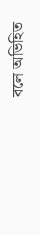বলে অভিহিত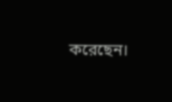করেছেন।